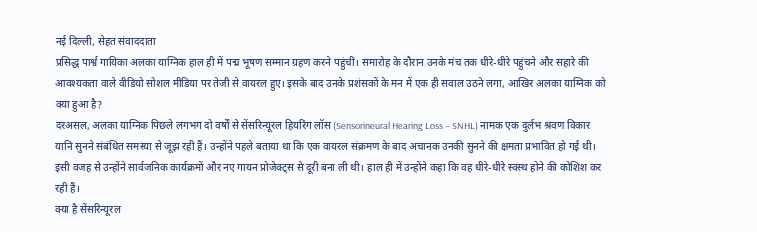नई दिल्ली, सेहत संवाददाता
प्रसिद्ध पार्श्व गायिका अलका याग्निक हाल ही में पद्म भूषण सम्मान ग्रहण करने पहुंचीं। समारोह के दौरान उनके मंच तक धीरे-धीरे पहुंचने और सहारे की आवश्यकता वाले वीडियो सोशल मीडिया पर तेजी से वायरल हुए। इसके बाद उनके प्रशंसकों के मन में एक ही सवाल उठने लगा, आखिर अलका याग्निक को क्या हुआ है?
दरअसल, अलका याग्निक पिछले लगभग दो वर्षों से सेंसरिन्यूरल हियरिंग लॉस (Sensorineural Hearing Loss – SNHL) नामक एक दुर्लभ श्रवण विकार यानि सुनने संबंधित समस्या से जूझ रही हैं। उन्होंने पहले बताया था कि एक वायरल संक्रमण के बाद अचानक उनकी सुनने की क्षमता प्रभावित हो गई थी। इसी वजह से उन्होंने सार्वजनिक कार्यक्रमों और नए गायन प्रोजेक्ट्स से दूरी बना ली थी। हाल ही में उन्होंने कहा कि वह धीरे-धीरे स्वस्थ होने की कोशिश कर रही हैं।
क्या है सेंसरिन्यूरल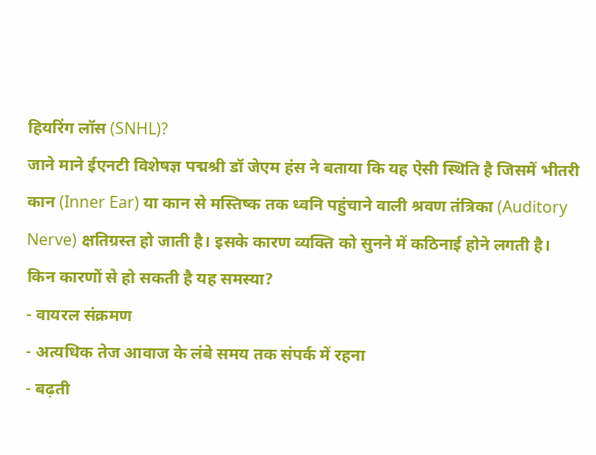हियरिंग लॉस (SNHL)?
जाने माने ईएनटी विशेषज्ञ पद्मश्री डॉ जेएम हंस ने बताया कि यह ऐसी स्थिति है जिसमें भीतरी कान (Inner Ear) या कान से मस्तिष्क तक ध्वनि पहुंचाने वाली श्रवण तंत्रिका (Auditory Nerve) क्षतिग्रस्त हो जाती है। इसके कारण व्यक्ति को सुनने में कठिनाई होने लगती है।
किन कारणों से हो सकती है यह समस्या?
- वायरल संक्रमण
- अत्यधिक तेज आवाज के लंबे समय तक संपर्क में रहना
- बढ़ती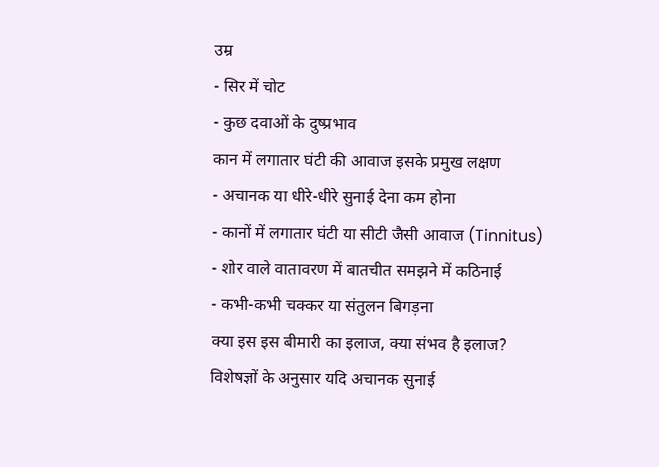उम्र
- सिर में चोट
- कुछ दवाओं के दुष्प्रभाव
कान में लगातार घंटी की आवाज इसके प्रमुख लक्षण
- अचानक या धीरे-धीरे सुनाई देना कम होना
- कानों में लगातार घंटी या सीटी जैसी आवाज (Tinnitus)
- शोर वाले वातावरण में बातचीत समझने में कठिनाई
- कभी-कभी चक्कर या संतुलन बिगड़ना
क्या इस इस बीमारी का इलाज, क्या संभव है इलाज?
विशेषज्ञों के अनुसार यदि अचानक सुनाई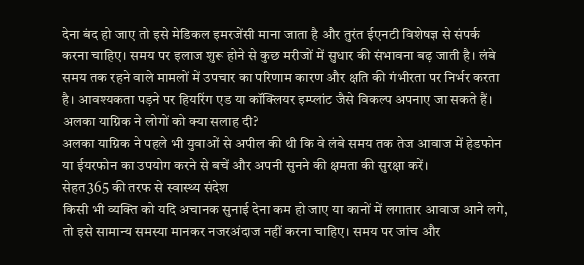देना बंद हो जाए तो इसे मेडिकल इमरजेंसी माना जाता है और तुरंत ईएनटी विशेषज्ञ से संपर्क करना चाहिए। समय पर इलाज शुरू होने से कुछ मरीजों में सुधार की संभावना बढ़ जाती है। लंबे समय तक रहने वाले मामलों में उपचार का परिणाम कारण और क्षति की गंभीरता पर निर्भर करता है। आवश्यकता पड़ने पर हियरिंग एड या कॉक्लियर इम्प्लांट जैसे विकल्प अपनाए जा सकते हैं।
अलका याग्निक ने लोगों को क्या सलाह दी?
अलका याग्निक ने पहले भी युवाओं से अपील की थी कि वे लंबे समय तक तेज आवाज में हेडफोन या ईयरफोन का उपयोग करने से बचें और अपनी सुनने की क्षमता की सुरक्षा करें।
सेहत365 की तरफ से स्वास्थ्य संदेश
किसी भी व्यक्ति को यदि अचानक सुनाई देना कम हो जाए या कानों में लगातार आवाज आने लगे, तो इसे सामान्य समस्या मानकर नजरअंदाज नहीं करना चाहिए। समय पर जांच और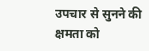उपचार से सुनने की क्षमता को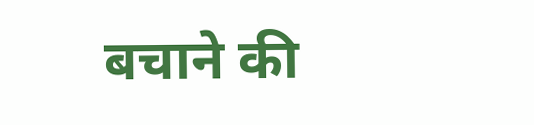बचाने की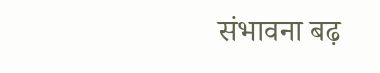संभावना बढ़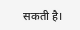सकती है।